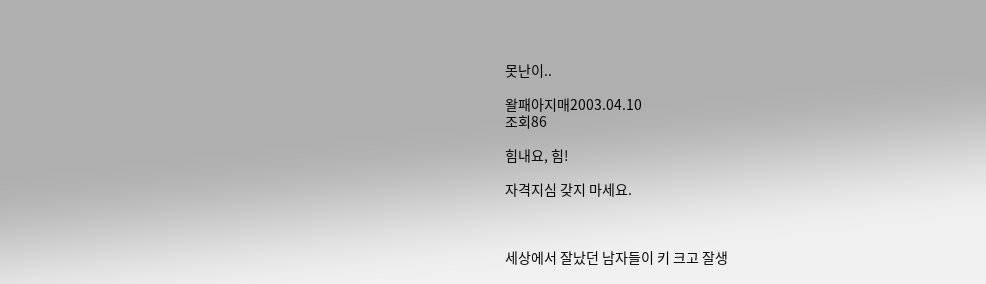못난이..

왈패아지매2003.04.10
조회86

힘내요, 힘!

자격지심 갖지 마세요.



세상에서 잘났던 남자들이 키 크고 잘생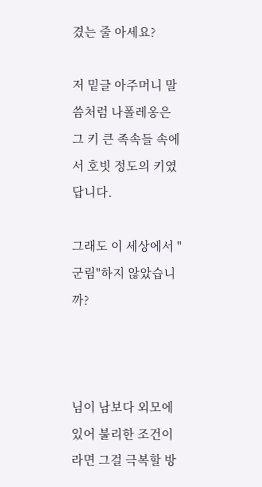겼는 줄 아세요?

저 밑글 아주머니 말씀처럼 나폴레옹은 그 키 큰 족속들 속에서 호빗 정도의 키였답니다.

그래도 이 세상에서 "군림"하지 않았습니까?



님이 남보다 외모에 있어 불리한 조건이라면 그걸 극복할 방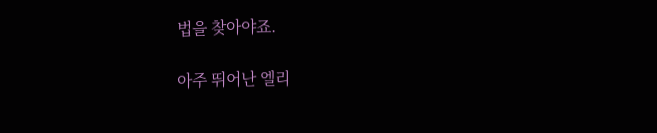법을 찾아야죠.

아주 뛰어난 엘리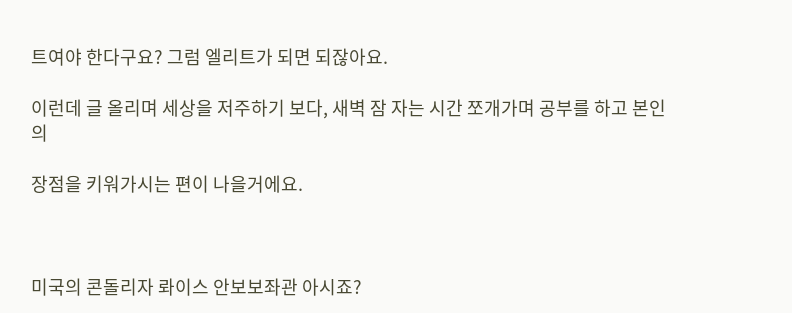트여야 한다구요? 그럼 엘리트가 되면 되잖아요.

이런데 글 올리며 세상을 저주하기 보다, 새벽 잠 자는 시간 쪼개가며 공부를 하고 본인의

장점을 키워가시는 편이 나을거에요.



미국의 콘돌리자 롸이스 안보보좌관 아시죠?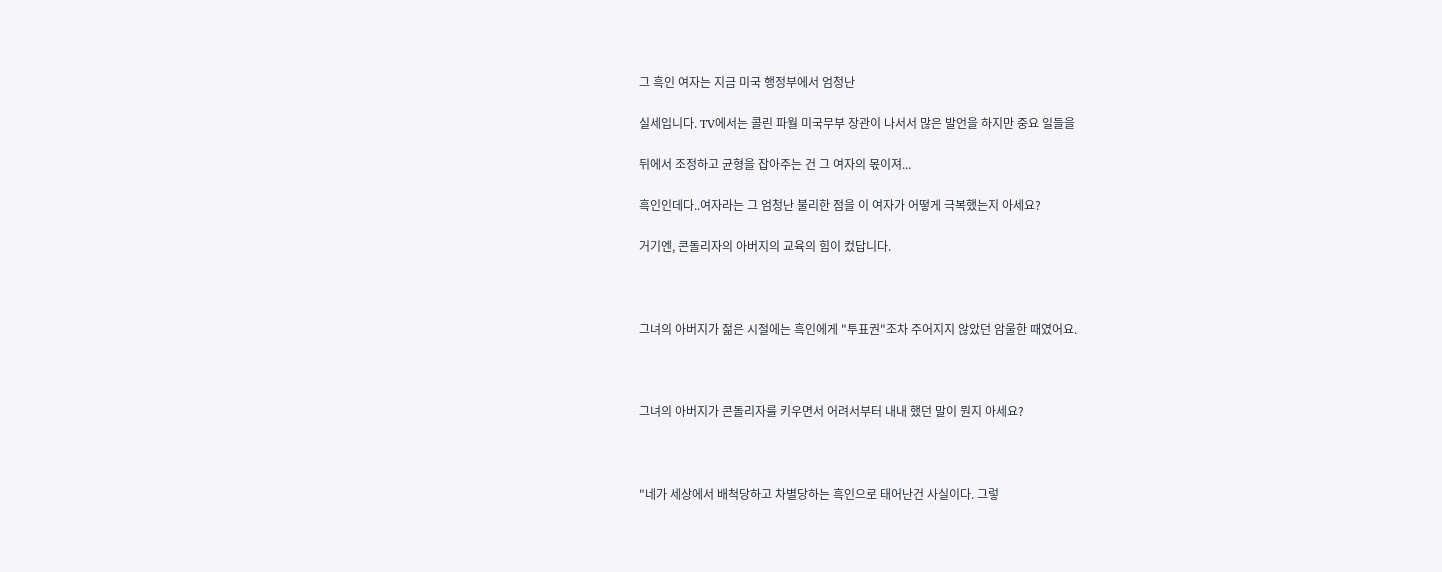그 흑인 여자는 지금 미국 행정부에서 엄청난

실세입니다. TV에서는 콜린 파월 미국무부 장관이 나서서 많은 발언을 하지만 중요 일들을

뒤에서 조정하고 균형을 잡아주는 건 그 여자의 몫이져...

흑인인데다..여자라는 그 엄청난 불리한 점을 이 여자가 어떻게 극복했는지 아세요?

거기엔, 콘돌리자의 아버지의 교육의 힘이 컸답니다.



그녀의 아버지가 젊은 시절에는 흑인에게 "투표권"조차 주어지지 않았던 암울한 때였어요.



그녀의 아버지가 콘돌리자를 키우면서 어려서부터 내내 했던 말이 뭔지 아세요?



"네가 세상에서 배척당하고 차별당하는 흑인으로 태어난건 사실이다. 그렇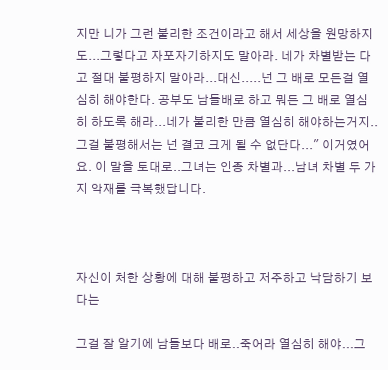지만 니가 그런 불리한 조건이라고 해서 세상을 원망하지도...그렇다고 자포자기하지도 말아라. 네가 차별받는 다고 절대 불평하지 말아라...대신.....넌 그 배로 모든걸 열심히 해야한다. 공부도 남들배로 하고 뭐든 그 배로 열심히 하도록 해라...네가 불리한 만큼 열심히 해야하는거지..그걸 불평해서는 넌 결코 크게 될 수 없단다..." 이거였어요. 이 말을 토대로..그녀는 인종 차별과...남녀 차별 두 가지 악재를 극복했답니다.



자신이 처한 상황에 대해 불평하고 저주하고 낙담하기 보다는

그걸 잘 알기에 남들보다 배로..죽어라 열심히 해야...그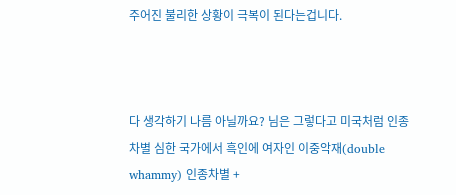주어진 불리한 상황이 극복이 된다는겁니다.



다 생각하기 나름 아닐까요? 님은 그렇다고 미국처럼 인종차별 심한 국가에서 흑인에 여자인 이중악재(double whammy) 인종차별 +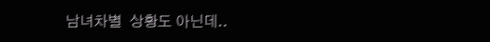남녀차별  상황도 아닌데..